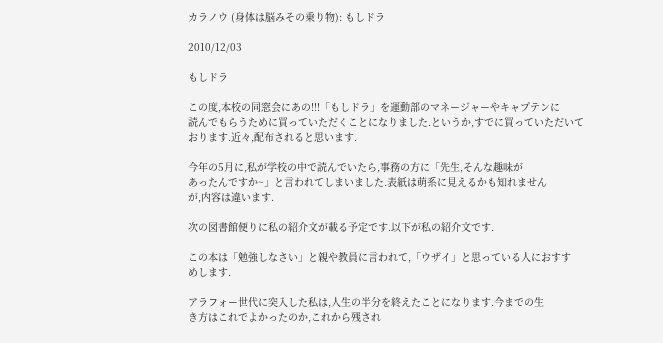カラノウ (身体は脳みその乗り物): もしドラ

2010/12/03

もしドラ

この度,本校の同窓会にあの!!!「もしドラ」を運動部のマネージャーやキャプテンに
読んでもらうために買っていただくことになりました.というか,すでに買っていただいて
おります.近々,配布されると思います.

今年の5月に,私が学校の中で読んでいたら,事務の方に「先生,そんな趣味が
あったんですか~」と言われてしまいました.表紙は萌系に見えるかも知れません
が,内容は違います.

次の図書館便りに私の紹介文が載る予定です.以下が私の紹介文です.

この本は「勉強しなさい」と親や教員に言われて,「ウザイ」と思っている人におすす
めします.

アラフォー世代に突入した私は,人生の半分を終えたことになります.今までの生
き方はこれでよかったのか,これから残され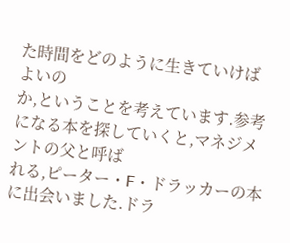た時間をどのように生きていけばよいの
か,ということを考えています.参考になる本を探していくと,マネジメントの父と呼ば
れる,ピーター・F・ドラッカーの本に出会いました.ドラ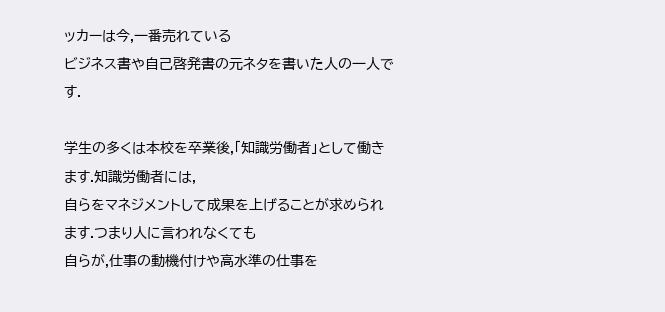ッカーは今,一番売れている
ビジネス書や自己啓発書の元ネタを書いた人の一人です.

学生の多くは本校を卒業後,「知識労働者」として働きます.知識労働者には,
自らをマネジメントして成果を上げることが求められます.つまり人に言われなくても
自らが,仕事の動機付けや高水準の仕事を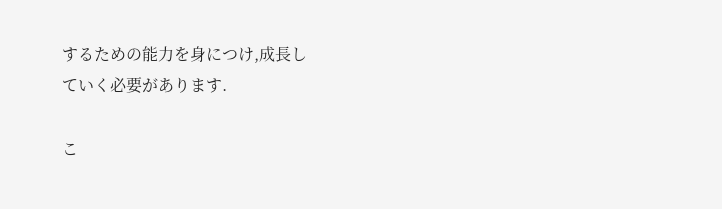するための能力を身につけ,成長し
ていく必要があります.

こ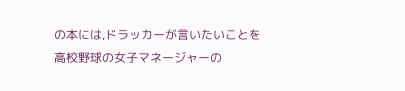の本には,ドラッカーが言いたいことを高校野球の女子マネージャーの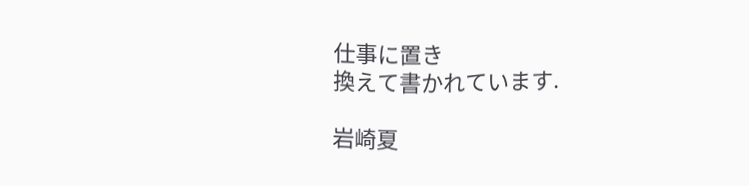仕事に置き
換えて書かれています.

岩崎夏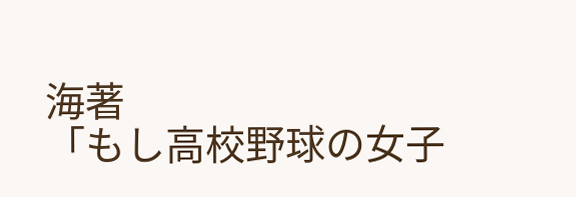海著
「もし高校野球の女子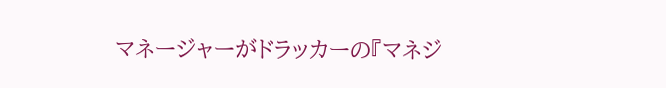マネージャーがドラッカーの『マネジ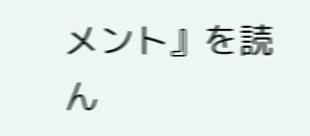メント』を読ん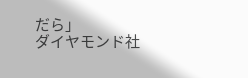だら」
ダイヤモンド社